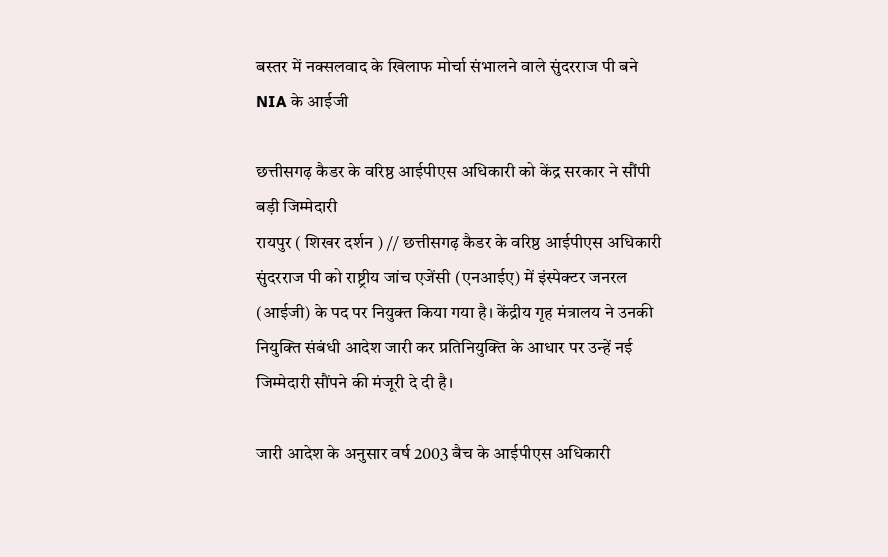बस्तर में नक्सलवाद के खिलाफ मोर्चा संभालने वाले सुंदरराज पी बने NIA के आईजी

छत्तीसगढ़ कैडर के वरिष्ठ आईपीएस अधिकारी को केंद्र सरकार ने सौंपी बड़ी जिम्मेदारी
रायपुर ( शिखर दर्शन ) // छत्तीसगढ़ कैडर के वरिष्ठ आईपीएस अधिकारी सुंदरराज पी को राष्ट्रीय जांच एजेंसी (एनआईए) में इंस्पेक्टर जनरल (आईजी) के पद पर नियुक्त किया गया है। केंद्रीय गृह मंत्रालय ने उनकी नियुक्ति संबंधी आदेश जारी कर प्रतिनियुक्ति के आधार पर उन्हें नई जिम्मेदारी सौंपने की मंजूरी दे दी है।

जारी आदेश के अनुसार वर्ष 2003 बैच के आईपीएस अधिकारी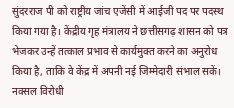सुंदरराज पी को राष्ट्रीय जांच एजेंसी में आईजी पद पर पदस्थ किया गया है। केंद्रीय गृह मंत्रालय ने छत्तीसगढ़ शासन को पत्र भेजकर उन्हें तत्काल प्रभाव से कार्यमुक्त करने का अनुरोध किया है, ताकि वे केंद्र में अपनी नई जिम्मेदारी संभाल सकें।
नक्सल विरोधी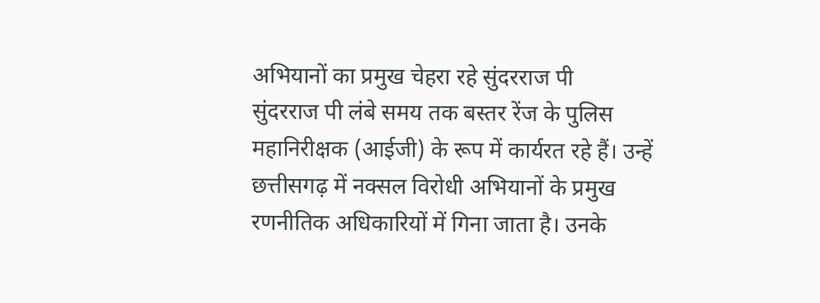अभियानों का प्रमुख चेहरा रहे सुंदरराज पी
सुंदरराज पी लंबे समय तक बस्तर रेंज के पुलिस महानिरीक्षक (आईजी) के रूप में कार्यरत रहे हैं। उन्हें छत्तीसगढ़ में नक्सल विरोधी अभियानों के प्रमुख रणनीतिक अधिकारियों में गिना जाता है। उनके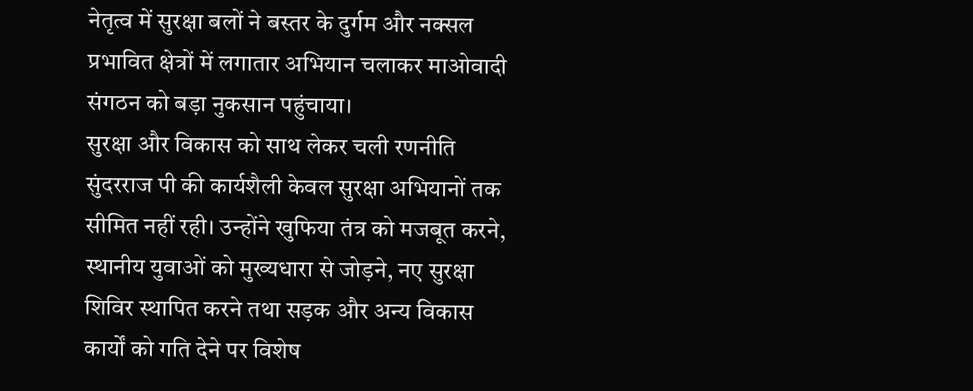नेतृत्व में सुरक्षा बलों ने बस्तर के दुर्गम और नक्सल प्रभावित क्षेत्रों में लगातार अभियान चलाकर माओवादी संगठन को बड़ा नुकसान पहुंचाया।
सुरक्षा और विकास को साथ लेकर चली रणनीति
सुंदरराज पी की कार्यशैली केवल सुरक्षा अभियानों तक सीमित नहीं रही। उन्होंने खुफिया तंत्र को मजबूत करने, स्थानीय युवाओं को मुख्यधारा से जोड़ने, नए सुरक्षा शिविर स्थापित करने तथा सड़क और अन्य विकास कार्यों को गति देने पर विशेष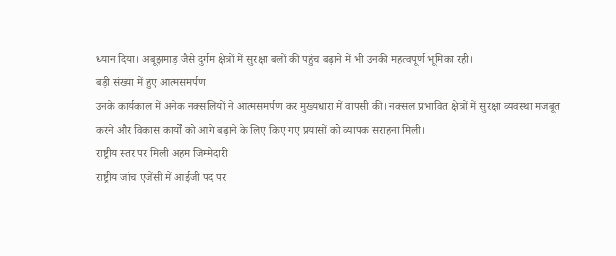ध्यान दिया। अबूझमाड़ जैसे दुर्गम क्षेत्रों में सुरक्षा बलों की पहुंच बढ़ाने में भी उनकी महत्वपूर्ण भूमिका रही।
बड़ी संख्या में हुए आत्मसमर्पण
उनके कार्यकाल में अनेक नक्सलियों ने आत्मसमर्पण कर मुख्यधारा में वापसी की। नक्सल प्रभावित क्षेत्रों में सुरक्षा व्यवस्था मजबूत करने और विकास कार्यों को आगे बढ़ाने के लिए किए गए प्रयासों को व्यापक सराहना मिली।
राष्ट्रीय स्तर पर मिली अहम जिम्मेदारी
राष्ट्रीय जांच एजेंसी में आईजी पद पर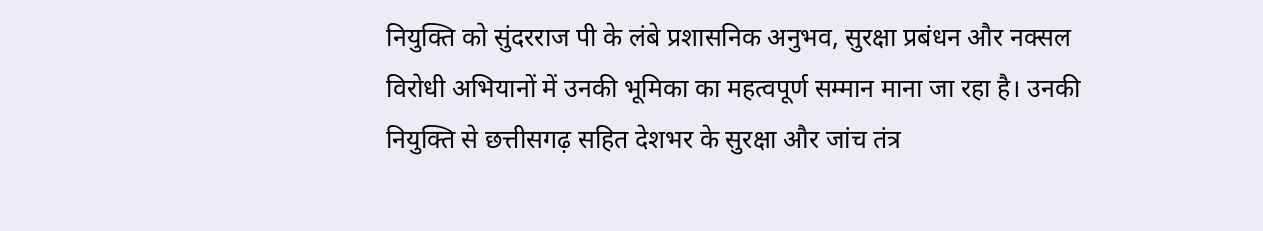नियुक्ति को सुंदरराज पी के लंबे प्रशासनिक अनुभव, सुरक्षा प्रबंधन और नक्सल विरोधी अभियानों में उनकी भूमिका का महत्वपूर्ण सम्मान माना जा रहा है। उनकी नियुक्ति से छत्तीसगढ़ सहित देशभर के सुरक्षा और जांच तंत्र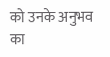को उनके अनुभव का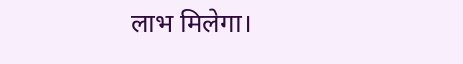लाभ मिलेगा।